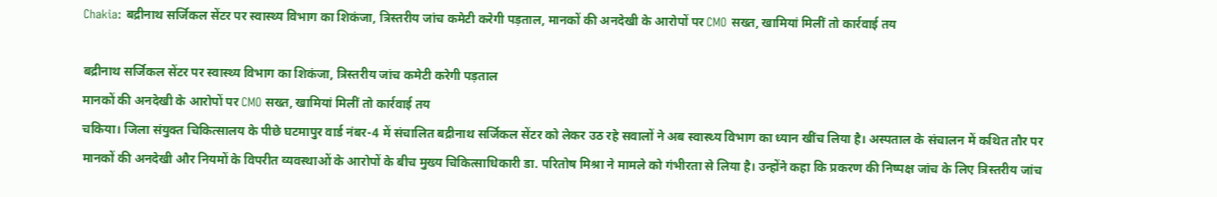Chakia: बद्रीनाथ सर्जिकल सेंटर पर स्वास्थ्य विभाग का शिकंजा, त्रिस्तरीय जांच कमेटी करेगी पड़ताल, मानकों की अनदेखी के आरोपों पर CMO सख्त, खामियां मिलीं तो कार्रवाई तय

बद्रीनाथ सर्जिकल सेंटर पर स्वास्थ्य विभाग का शिकंजा, त्रिस्तरीय जांच कमेटी करेगी पड़ताल
मानकों की अनदेखी के आरोपों पर CMO सख्त, खामियां मिलीं तो कार्रवाई तय
चकिया। जिला संयुक्त चिकित्सालय के पीछे घटमापुर वार्ड नंबर-4 में संचालित बद्रीनाथ सर्जिकल सेंटर को लेकर उठ रहे सवालों ने अब स्वास्थ्य विभाग का ध्यान खींच लिया है। अस्पताल के संचालन में कथित तौर पर मानकों की अनदेखी और नियमों के विपरीत व्यवस्थाओं के आरोपों के बीच मुख्य चिकित्साधिकारी डा. परितोष मिश्रा ने मामले को गंभीरता से लिया है। उन्होंने कहा कि प्रकरण की निष्पक्ष जांच के लिए त्रिस्तरीय जांच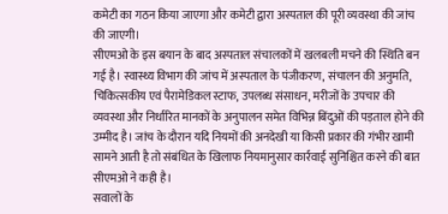कमेटी का गठन किया जाएगा और कमेटी द्वारा अस्पताल की पूरी व्यवस्था की जांच की जाएगी।
सीएमओ के इस बयान के बाद अस्पताल संचालकों में खलबली मचने की स्थिति बन गई है। स्वास्थ्य विभाग की जांच में अस्पताल के पंजीकरण, संचालन की अनुमति, चिकित्सकीय एवं पैरामेडिकल स्टाफ, उपलब्ध संसाधन, मरीजों के उपचार की व्यवस्था और निर्धारित मानकों के अनुपालन समेत विभिन्न बिंदुओं की पड़ताल होने की उम्मीद है। जांच के दौरान यदि नियमों की अनदेखी या किसी प्रकार की गंभीर खामी सामने आती है तो संबंधित के खिलाफ नियमानुसार कार्रवाई सुनिश्चित करने की बात सीएमओ ने कही है।
सवालों के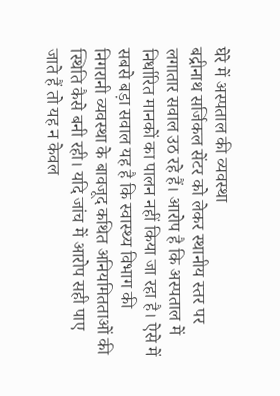घेरे में अस्पताल की व्यवस्था
बद्रीनाथ सर्जिकल सेंटर को लेकर स्थानीय स्तर पर लगातार सवाल उठ रहे हैं। आरोप है कि अस्पताल में निर्धारित मानकों का पालन नहीं किया जा रहा है। ऐसे में सबसे बड़ा सवाल यह है कि स्वास्थ्य विभाग की निगरानी व्यवस्था के बावजूद कथित अनियमितताओं की स्थिति कैसे बनी रही। यदि जांच में आरोप सही पाए जाते हैं तो यह न केवल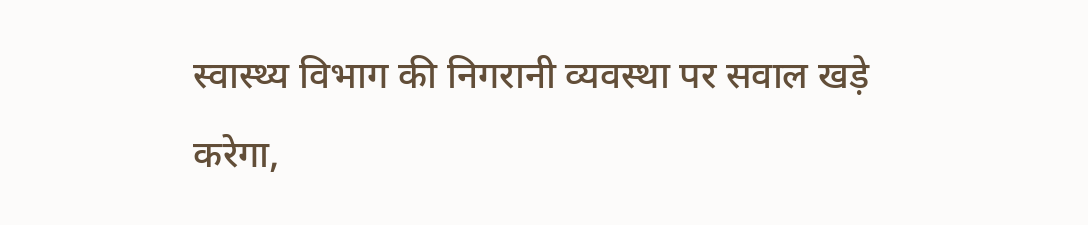स्वास्थ्य विभाग की निगरानी व्यवस्था पर सवाल खड़े करेगा,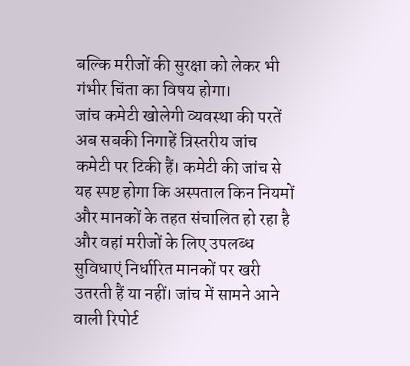बल्कि मरीजों की सुरक्षा को लेकर भी गंभीर चिंता का विषय होगा।
जांच कमेटी खोलेगी व्यवस्था की परतें
अब सबकी निगाहें त्रिस्तरीय जांच कमेटी पर टिकी हैं। कमेटी की जांच से यह स्पष्ट होगा कि अस्पताल किन नियमों और मानकों के तहत संचालित हो रहा है और वहां मरीजों के लिए उपलब्ध सुविधाएं निर्धारित मानकों पर खरी उतरती हैं या नहीं। जांच में सामने आने वाली रिपोर्ट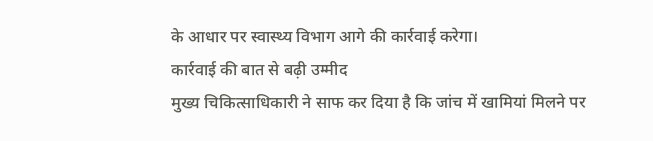के आधार पर स्वास्थ्य विभाग आगे की कार्रवाई करेगा।
कार्रवाई की बात से बढ़ी उम्मीद
मुख्य चिकित्साधिकारी ने साफ कर दिया है कि जांच में खामियां मिलने पर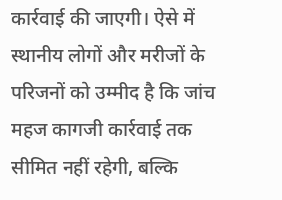कार्रवाई की जाएगी। ऐसे में स्थानीय लोगों और मरीजों के परिजनों को उम्मीद है कि जांच महज कागजी कार्रवाई तक सीमित नहीं रहेगी, बल्कि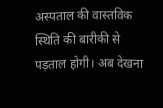अस्पताल की वास्तविक स्थिति की बारीकी से पड़ताल होगी। अब देखना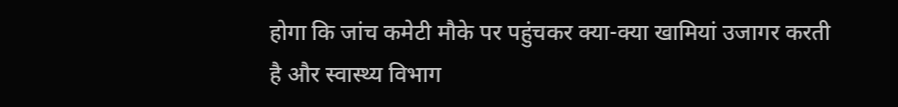होगा कि जांच कमेटी मौके पर पहुंचकर क्या-क्या खामियां उजागर करती है और स्वास्थ्य विभाग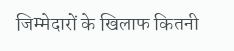जिम्मेदारों के खिलाफ कितनी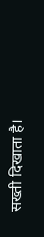सख्ती दिखाता है।